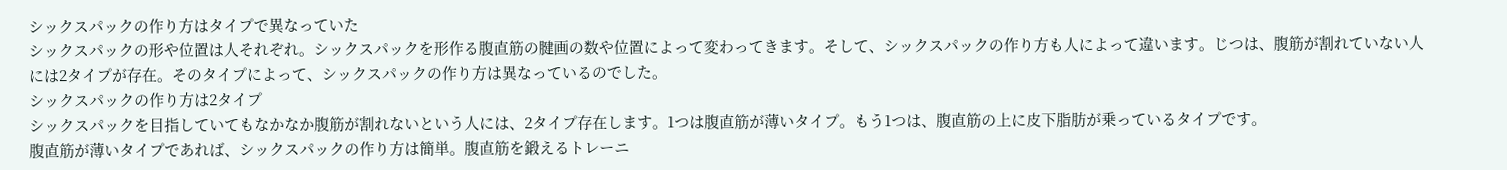シックスパックの作り方はタイプで異なっていた
シックスパックの形や位置は人それぞれ。シックスパックを形作る腹直筋の腱画の数や位置によって変わってきます。そして、シックスパックの作り方も人によって違います。じつは、腹筋が割れていない人には2タイプが存在。そのタイプによって、シックスパックの作り方は異なっているのでした。
シックスパックの作り方は2タイプ
シックスパックを目指していてもなかなか腹筋が割れないという人には、2タイプ存在します。1つは腹直筋が薄いタイプ。もう1つは、腹直筋の上に皮下脂肪が乗っているタイプです。
腹直筋が薄いタイプであれば、シックスパックの作り方は簡単。腹直筋を鍛えるトレーニ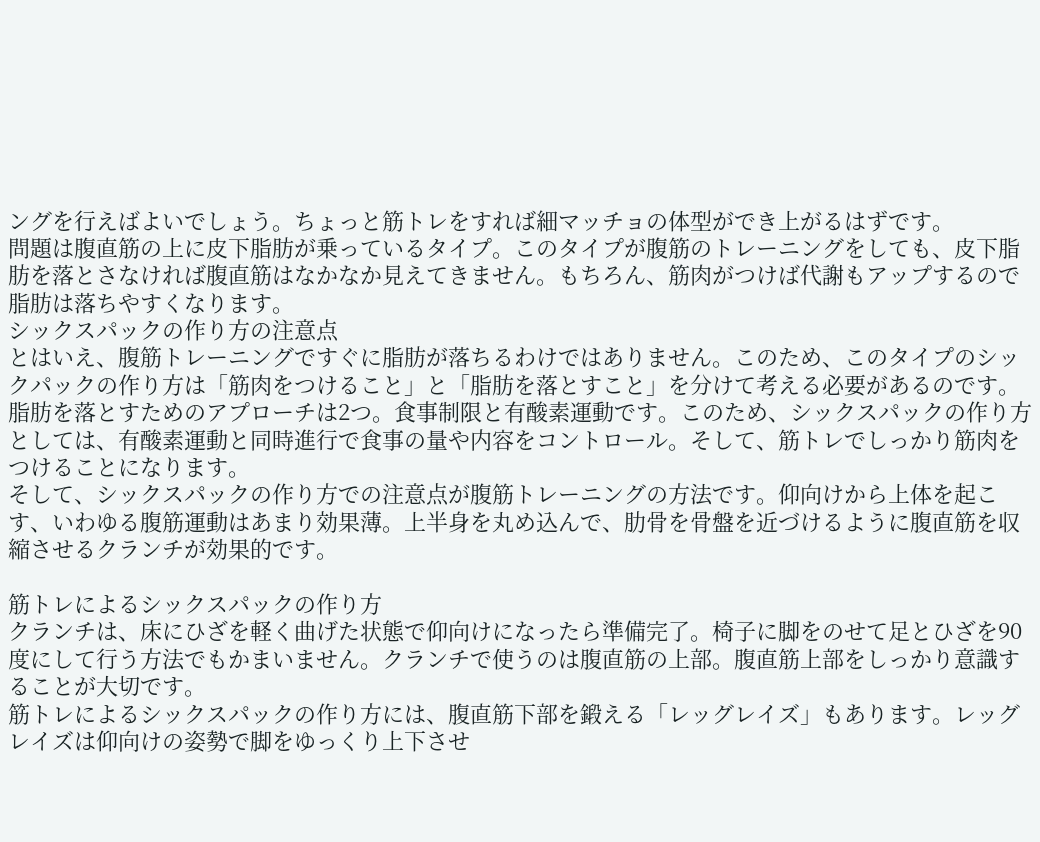ングを行えばよいでしょう。ちょっと筋トレをすれば細マッチョの体型ができ上がるはずです。
問題は腹直筋の上に皮下脂肪が乗っているタイプ。このタイプが腹筋のトレーニングをしても、皮下脂肪を落とさなければ腹直筋はなかなか見えてきません。もちろん、筋肉がつけば代謝もアップするので脂肪は落ちやすくなります。
シックスパックの作り方の注意点
とはいえ、腹筋トレーニングですぐに脂肪が落ちるわけではありません。このため、このタイプのシックパックの作り方は「筋肉をつけること」と「脂肪を落とすこと」を分けて考える必要があるのです。
脂肪を落とすためのアプローチは2つ。食事制限と有酸素運動です。このため、シックスパックの作り方としては、有酸素運動と同時進行で食事の量や内容をコントロール。そして、筋トレでしっかり筋肉をつけることになります。
そして、シックスパックの作り方での注意点が腹筋トレーニングの方法です。仰向けから上体を起こす、いわゆる腹筋運動はあまり効果薄。上半身を丸め込んで、肋骨を骨盤を近づけるように腹直筋を収縮させるクランチが効果的です。

筋トレによるシックスパックの作り方
クランチは、床にひざを軽く曲げた状態で仰向けになったら準備完了。椅子に脚をのせて足とひざを90度にして行う方法でもかまいません。クランチで使うのは腹直筋の上部。腹直筋上部をしっかり意識することが大切です。
筋トレによるシックスパックの作り方には、腹直筋下部を鍛える「レッグレイズ」もあります。レッグレイズは仰向けの姿勢で脚をゆっくり上下させ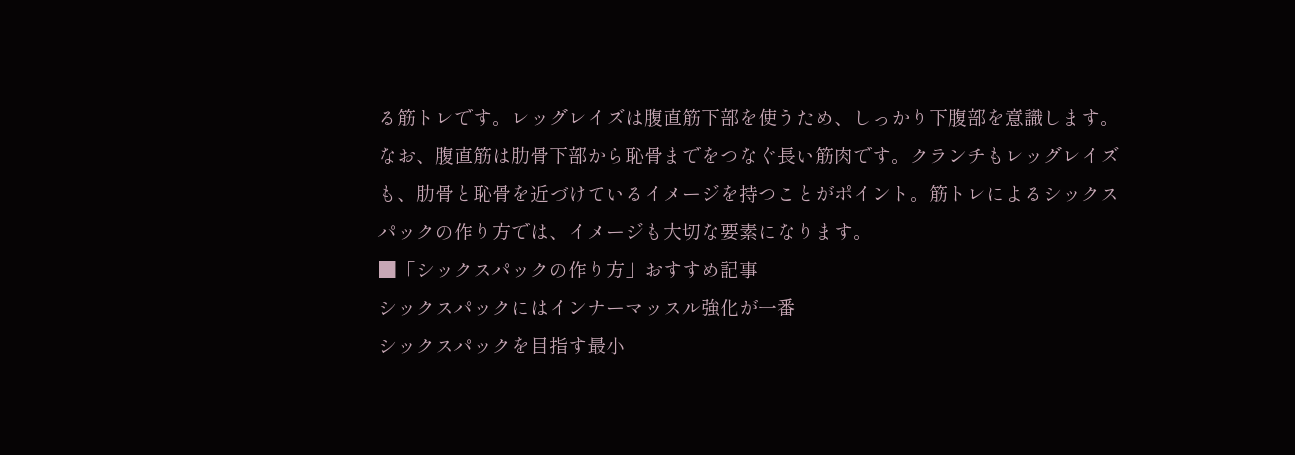る筋トレです。レッグレイズは腹直筋下部を使うため、しっかり下腹部を意識します。
なお、腹直筋は肋骨下部から恥骨までをつなぐ長い筋肉です。クランチもレッグレイズも、肋骨と恥骨を近づけているイメージを持つことがポイント。筋トレによるシックスパックの作り方では、イメージも大切な要素になります。
■「シックスパックの作り方」おすすめ記事
シックスパックにはインナーマッスル強化が一番
シックスパックを目指す最小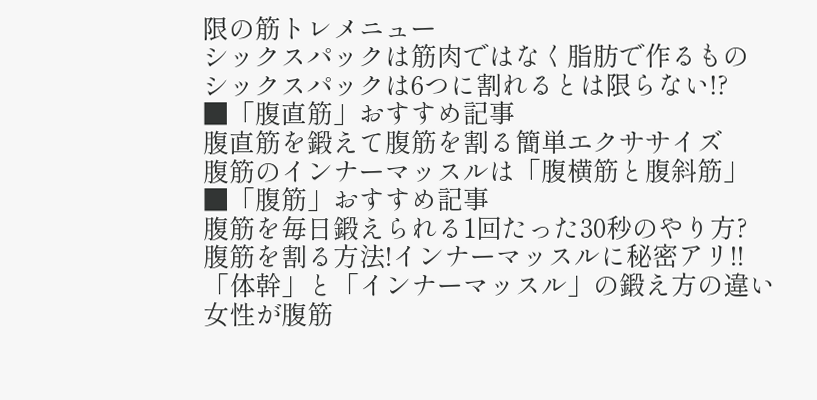限の筋トレメニュー
シックスパックは筋肉ではなく脂肪で作るもの
シックスパックは6つに割れるとは限らない!?
■「腹直筋」おすすめ記事
腹直筋を鍛えて腹筋を割る簡単エクササイズ
腹筋のインナーマッスルは「腹横筋と腹斜筋」
■「腹筋」おすすめ記事
腹筋を毎日鍛えられる1回たった30秒のやり方?
腹筋を割る方法!インナーマッスルに秘密アリ!!
「体幹」と「インナーマッスル」の鍛え方の違い
女性が腹筋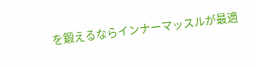を鍛えるならインナーマッスルが最適